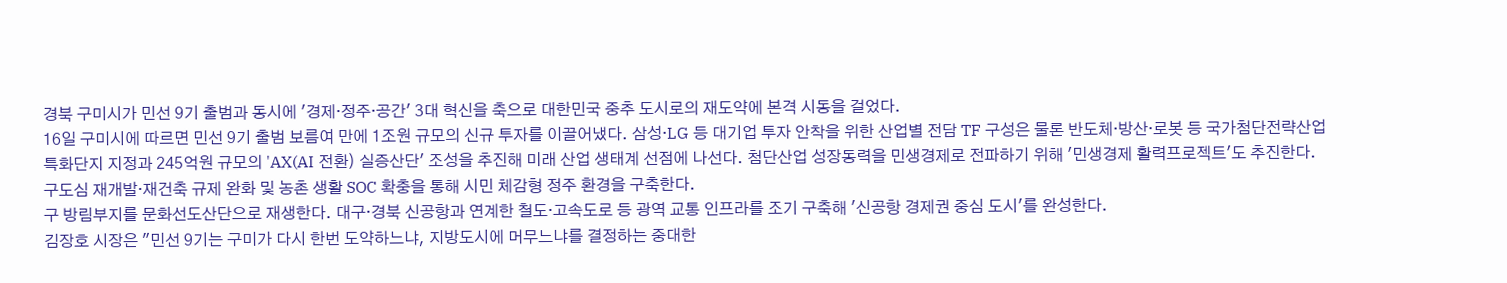경북 구미시가 민선 9기 출범과 동시에 '경제·정주·공간' 3대 혁신을 축으로 대한민국 중추 도시로의 재도약에 본격 시동을 걸었다.
16일 구미시에 따르면 민선 9기 출범 보름여 만에 1조원 규모의 신규 투자를 이끌어냈다. 삼성·LG 등 대기업 투자 안착을 위한 산업별 전담 TF 구성은 물론 반도체·방산·로봇 등 국가첨단전략산업 특화단지 지정과 245억원 규모의 'AX(AI 전환) 실증산단' 조성을 추진해 미래 산업 생태계 선점에 나선다. 첨단산업 성장동력을 민생경제로 전파하기 위해 '민생경제 활력프로젝트'도 추진한다.
구도심 재개발·재건축 규제 완화 및 농촌 생활 SOC 확충을 통해 시민 체감형 정주 환경을 구축한다.
구 방림부지를 문화선도산단으로 재생한다. 대구·경북 신공항과 연계한 철도·고속도로 등 광역 교통 인프라를 조기 구축해 '신공항 경제권 중심 도시'를 완성한다.
김장호 시장은 "민선 9기는 구미가 다시 한번 도약하느냐, 지방도시에 머무느냐를 결정하는 중대한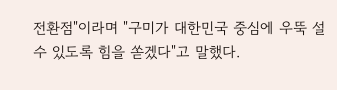전환점"이라며 "구미가 대한민국 중심에 우뚝 설 수 있도록 힘을 쏟겠다"고 말했다.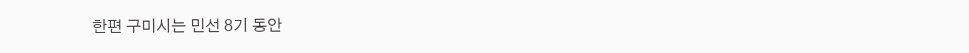한편 구미시는 민선 8기 동안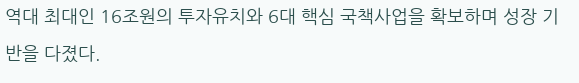역대 최대인 16조원의 투자유치와 6대 핵심 국책사업을 확보하며 성장 기반을 다졌다.